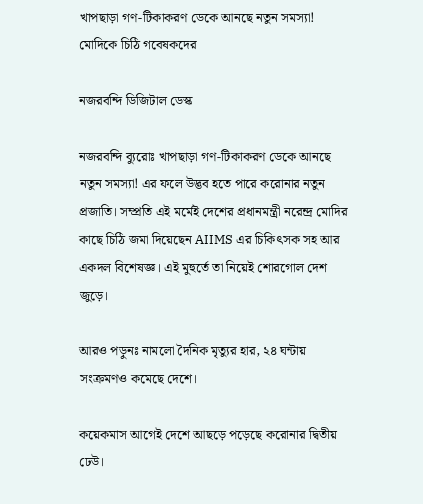খাপছাড়া গণ-টিকাকরণ ডেকে আনছে নতুন সমস্যা! মোদিকে চিঠি গবেষকদের

নজরবন্দি ডিজিটাল ডেস্ক

নজরবন্দি ব্যুরোঃ খাপছাড়া গণ-টিকাকরণ ডেকে আনছে নতুন সমস্যা! এর ফলে উদ্ভব হতে পারে করোনার নতুন প্রজাতি। সম্প্রতি এই মর্মেই দেশের প্রধানমন্ত্রী নরেন্দ্র মোদির কাছে চিঠি জমা দিয়েছেন AIIMS এর চিকিৎসক সহ আর একদল বিশেষজ্ঞ। এই মুহুর্তে তা নিয়েই শোরগোল দেশ জুড়ে।

আরও পড়ুনঃ নামলো দৈনিক মৃত্যুর হার, ২৪ ঘন্টায় সংক্রমণও কমেছে দেশে।

কয়েকমাস আগেই দেশে আছড়ে পড়েছে করোনার দ্বিতীয় ঢেউ।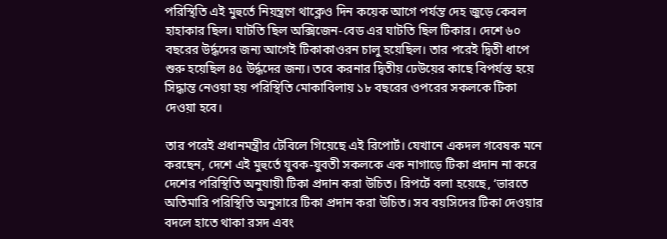পরিস্থিতি এই মুহুর্তে নিয়ন্ত্রণে থাক্লেও দিন কয়েক আগে পর্যন্ত দেহ জুড়ে কেবল হাহাকার ছিল। ঘাটতি ছিল অক্সিজেন-বেড এর ঘাটতি ছিল টিকার। দেশে ৬০ বছরের উর্দ্ধদের জন্য আগেই টিকাকাওরন চালু হয়েছিল। তার পরেই দ্বিতী ধাপে শুরু হয়েছিল ৪৫ উর্দ্ধদের জন্য। তবে করনার দ্বিতীয় ঢেউয়ের কাছে বিপর্যস্ত হয়ে সিদ্ধান্ত নেওয়া হয় পরিস্থিতি মোকাবিলায় ১৮ বছরের ওপরের সকলকে টিকা দেওয়া হবে।

তার পরেই প্রধানমন্ত্রীর টেবিলে গিয়েছে এই রিপোর্ট। যেখানে একদল গবেষক মনে করছেন, দেশে এই মুহুর্তে যুবক-যুবতী সকলকে এক নাগাড়ে টিকা প্রদান না করে দেশের পরিস্থিতি অনুযায়ী টিকা প্রদান করা উচিত। রিপর্টে বলা হয়েছে, ‘ভারতে অতিমারি পরিস্থিতি অনুসারে টিকা প্রদান করা উচিত। সব বয়সিদের টিকা দেওয়ার বদলে হাতে থাকা রসদ এবং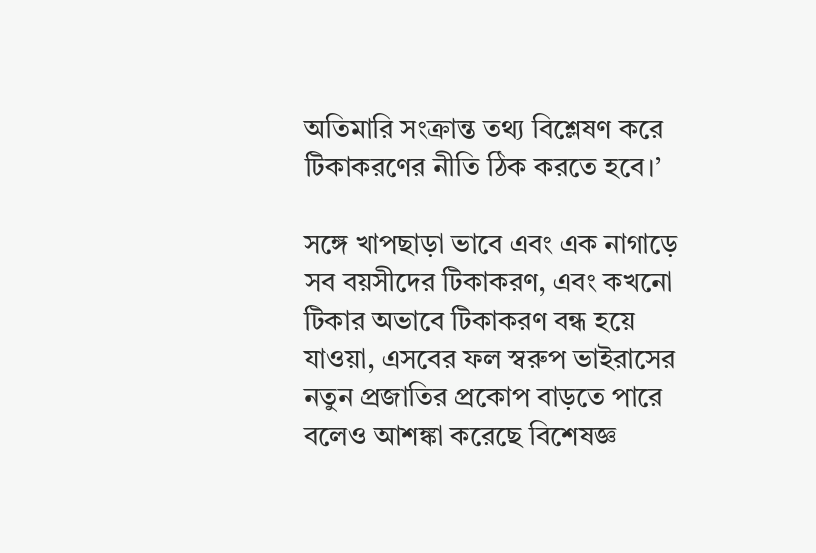অতিমারি সংক্রান্ত তথ্য বিশ্লেষণ করে টিকাকরণের নীতি ঠিক করতে হবে।’

সঙ্গে খাপছাড়া ভাবে এবং এক নাগাড়ে সব বয়সীদের টিকাকরণ, এবং কখনো টিকার অভাবে টিকাকরণ বন্ধ হয়ে যাওয়া, এসবের ফল স্বরুপ ভাইরাসের নতুন প্রজাতির প্রকোপ বাড়তে পারে বলেও আশঙ্কা করেছে বিশেষজ্ঞ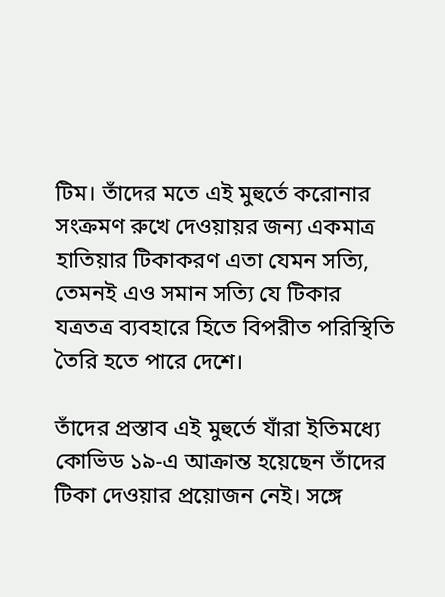টিম। তাঁদের মতে এই মুহুর্তে করোনার সংক্রমণ রুখে দেওয়ায়র জন্য একমাত্র হাতিয়ার টিকাকরণ এতা যেমন সত্যি, তেমনই এও সমান সত্যি যে টিকার যত্রতত্র ব্যবহারে হিতে বিপরীত পরিস্থিতি তৈরি হতে পারে দেশে।

তাঁদের প্রস্তাব এই মুহুর্তে যাঁরা ইতিমধ্যে কোভিড ১৯-এ আক্রান্ত হয়েছেন তাঁদের টিকা দেওয়ার প্রয়োজন নেই। সঙ্গে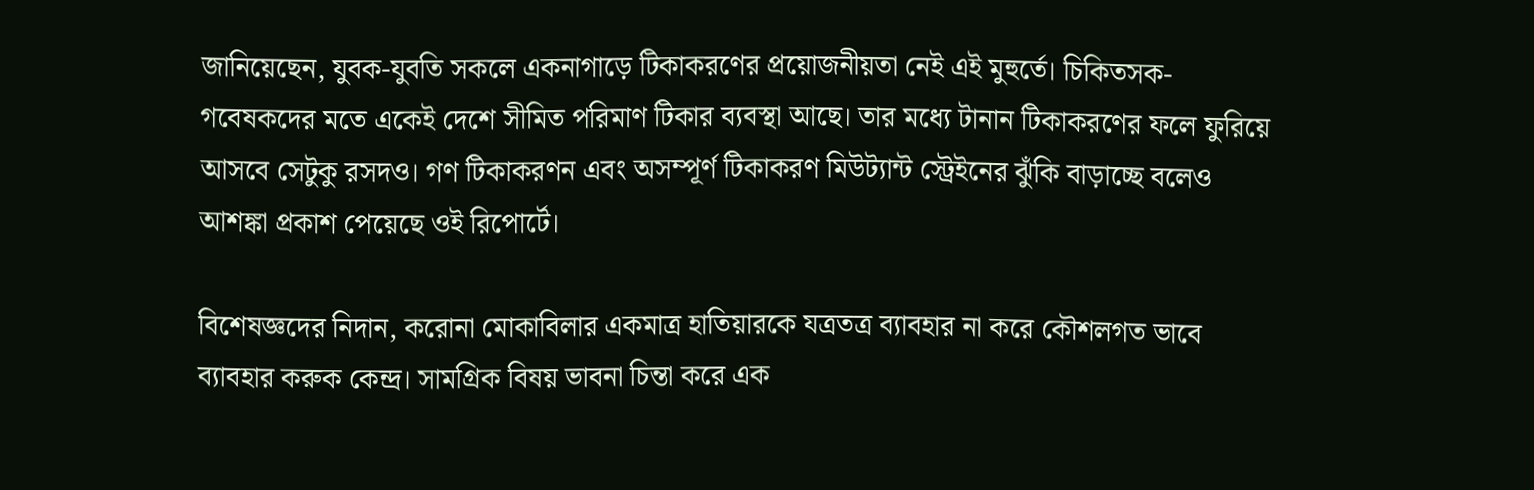জানিয়েছেন, যুবক-যুবতি সকলে একনাগাড়ে টিকাকরণের প্রয়োজনীয়তা নেই এই মুহুর্তে। চিকিতসক-গবেষকদের মতে একেই দেশে সীমিত পরিমাণ টিকার ব্যবস্থা আছে। তার মধ্যে টানান টিকাকরণের ফলে ফুরিয়ে আসবে সেটুকু রসদও। গণ টিকাকরণন এবং অসম্পূর্ণ টিকাকরণ মিউট্যান্ট স্ট্রেইনের ঝুঁকি বাড়াচ্ছে বলেও আশঙ্কা প্রকাশ পেয়েছে ওই রিপোর্টে।

বিশেষজ্ঞদের নিদান, করোনা মোকাবিলার একমাত্র হাতিয়ারকে যত্রতত্র ব্যাবহার না করে কৌশলগত ভাবে ব্যাবহার করুক কেন্দ্র। সামগ্রিক বিষয় ভাবনা চিন্তা করে এক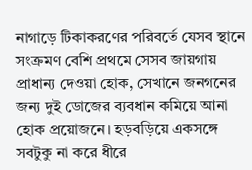নাগাড়ে টিকাকরণের পরিবর্তে যেসব স্থানে সংক্রমণ বেশি প্রথমে সেসব জায়গায় প্রাধান্য দেওয়া হোক, সেখানে জনগনের জন্য দুই ডোজের ব্যবধান কমিয়ে আনা হোক প্রয়োজনে। হড়বড়িয়ে একসঙ্গে সবটুকু না করে ধীরে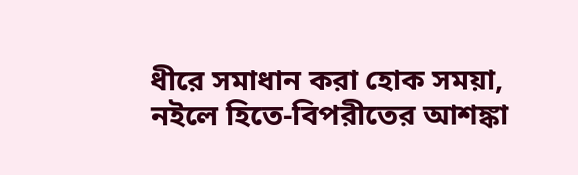ধীরে সমাধান করা হোক সময়া, নইলে হিতে-বিপরীতের আশঙ্কা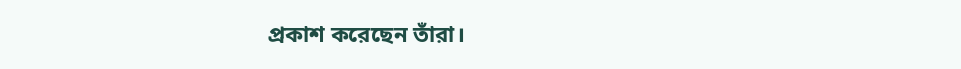প্রকাশ করেছেন তাঁরা।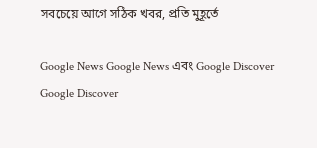সবচেয়ে আগে সঠিক খবর, প্রতি মুহূর্তে

Google News Google News এবং Google Discover Google Discover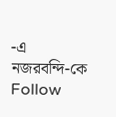-এ নজরবন্দি-কে Follow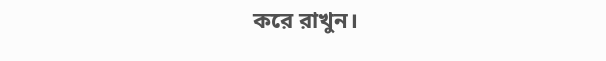করে রাখুন।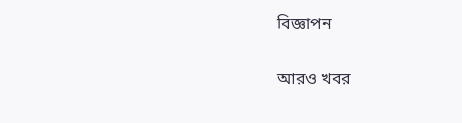বিজ্ঞাপন

আরও খবর